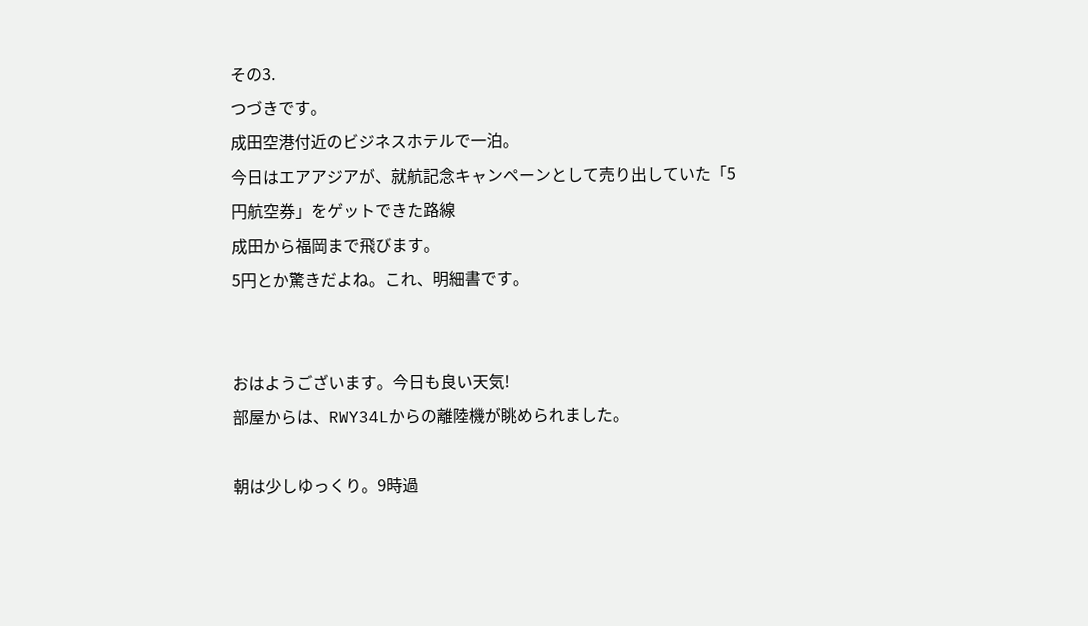その3.
つづきです。
成田空港付近のビジネスホテルで一泊。
今日はエアアジアが、就航記念キャンペーンとして売り出していた「5円航空券」をゲットできた路線
成田から福岡まで飛びます。
5円とか驚きだよね。これ、明細書です。


おはようございます。今日も良い天気!
部屋からは、RWY34Lからの離陸機が眺められました。

朝は少しゆっくり。9時過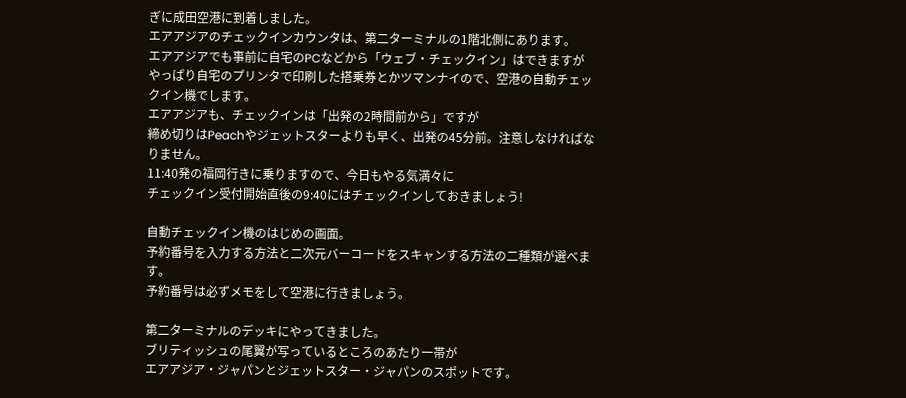ぎに成田空港に到着しました。
エアアジアのチェックインカウンタは、第二ターミナルの1階北側にあります。
エアアジアでも事前に自宅のPCなどから「ウェブ・チェックイン」はできますが
やっぱり自宅のプリンタで印刷した搭乗券とかツマンナイので、空港の自動チェックイン機でします。
エアアジアも、チェックインは「出発の2時間前から」ですが
締め切りはPeachやジェットスターよりも早く、出発の45分前。注意しなければなりません。
11:40発の福岡行きに乗りますので、今日もやる気満々に
チェックイン受付開始直後の9:40にはチェックインしておきましょう!

自動チェックイン機のはじめの画面。
予約番号を入力する方法と二次元バーコードをスキャンする方法の二種類が選べます。
予約番号は必ずメモをして空港に行きましょう。

第二ターミナルのデッキにやってきました。
ブリティッシュの尾翼が写っているところのあたり一帯が
エアアジア・ジャパンとジェットスター・ジャパンのスポットです。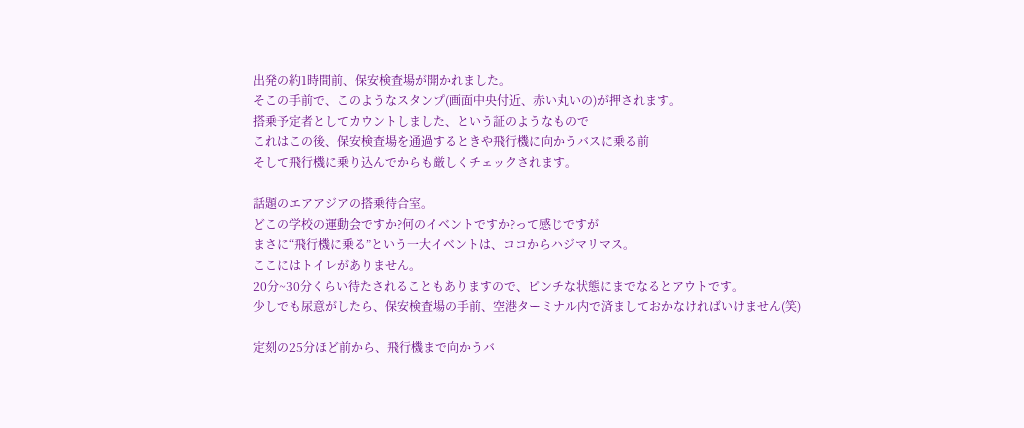出発の約1時間前、保安検査場が開かれました。
そこの手前で、このようなスタンプ(画面中央付近、赤い丸いの)が押されます。
搭乗予定者としてカウントしました、という証のようなもので
これはこの後、保安検査場を通過するときや飛行機に向かうバスに乗る前
そして飛行機に乗り込んでからも厳しくチェックされます。

話題のエアアジアの搭乗待合室。
どこの学校の運動会ですか?何のイベントですか?って感じですが
まさに“飛行機に乗る”という一大イベントは、ココからハジマリマス。
ここにはトイレがありません。
20分~30分くらい待たされることもありますので、ピンチな状態にまでなるとアウトです。
少しでも尿意がしたら、保安検査場の手前、空港ターミナル内で済ましておかなければいけません(笑)

定刻の25分ほど前から、飛行機まで向かうバ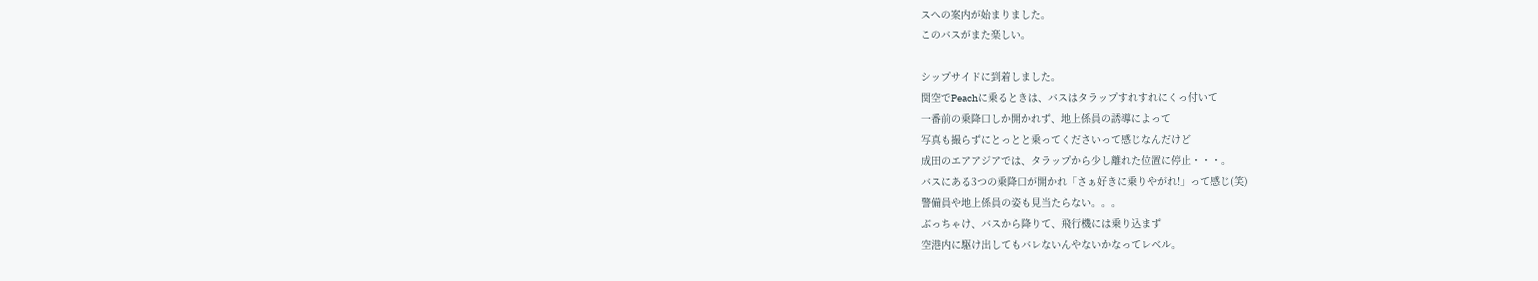スへの案内が始まりました。
このバスがまた楽しい。

シップサイドに到着しました。
関空でPeachに乗るときは、バスはタラップすれすれにくっ付いて
一番前の乗降口しか開かれず、地上係員の誘導によって
写真も撮らずにとっとと乗ってくださいって感じなんだけど
成田のエアアジアでは、タラップから少し離れた位置に停止・・・。
バスにある3つの乗降口が開かれ「さぁ好きに乗りやがれ!」って感じ(笑)
警備員や地上係員の姿も見当たらない。。。
ぶっちゃけ、バスから降りて、飛行機には乗り込まず
空港内に駆け出してもバレないんやないかなってレベル。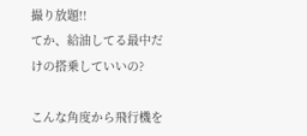撮り放題!!
てか、給油してる最中だけの搭乗していいの?

こんな角度から飛行機を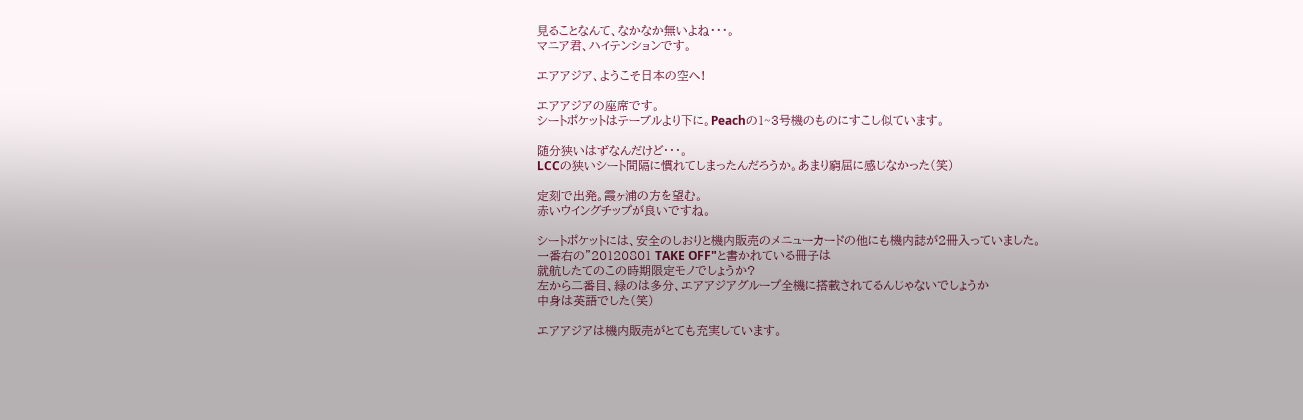見ることなんて、なかなか無いよね・・・。
マニア君、ハイテンションです。

エアアジア、ようこそ日本の空へ!

エアアジアの座席です。
シートポケットはテーブルより下に。Peachの1~3号機のものにすこし似ています。

随分狭いはずなんだけど・・・。
LCCの狭いシート間隔に慣れてしまったんだろうか。あまり窮屈に感じなかった(笑)

定刻で出発。霞ヶ浦の方を望む。
赤いウイングチップが良いですね。

シートポケットには、安全のしおりと機内販売のメニューカードの他にも機内誌が2冊入っていました。
一番右の"20120801 TAKE OFF"と書かれている冊子は
就航したてのこの時期限定モノでしょうか?
左から二番目、緑のは多分、エアアジアグループ全機に搭載されてるんじゃないでしょうか
中身は英語でした(笑)

エアアジアは機内販売がとても充実しています。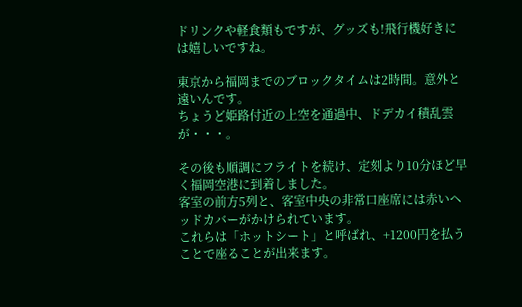ドリンクや軽食類もですが、グッズも!飛行機好きには嬉しいですね。

東京から福岡までのブロックタイムは2時間。意外と遠いんです。
ちょうど姫路付近の上空を通過中、ドデカイ積乱雲が・・・。

その後も順調にフライトを続け、定刻より10分ほど早く福岡空港に到着しました。
客室の前方5列と、客室中央の非常口座席には赤いヘッドカバーがかけられています。
これらは「ホットシート」と呼ばれ、+1200円を払うことで座ることが出来ます。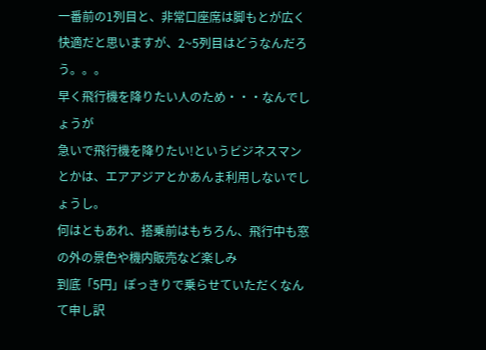一番前の1列目と、非常口座席は脚もとが広く快適だと思いますが、2~5列目はどうなんだろう。。。
早く飛行機を降りたい人のため・・・なんでしょうが
急いで飛行機を降りたい!というビジネスマンとかは、エアアジアとかあんま利用しないでしょうし。
何はともあれ、搭乗前はもちろん、飛行中も窓の外の景色や機内販売など楽しみ
到底「5円」ぽっきりで乗らせていただくなんて申し訳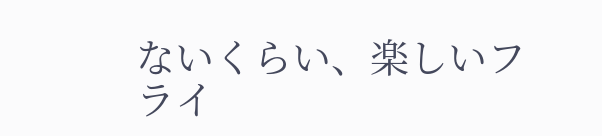ないくらい、楽しいフライ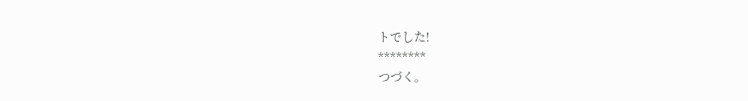トでした!
********
つづく。